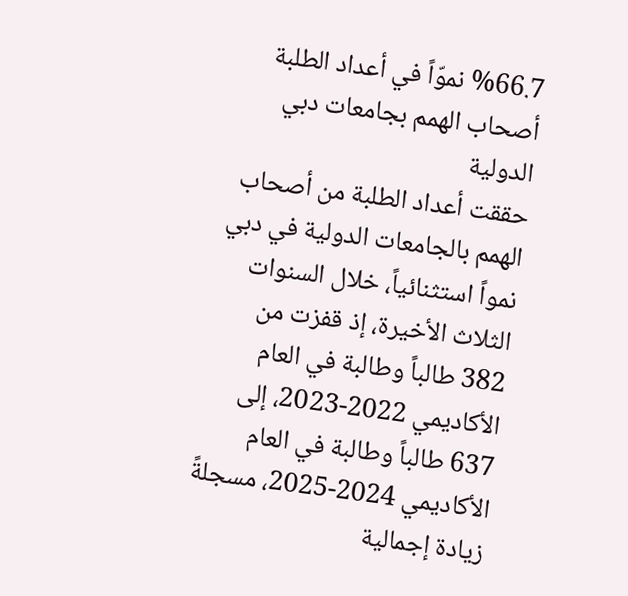%66.7 نموّاً في أعداد الطلبة أصحاب الهمم بجامعات دبي الدولية
حققت أعداد الطلبة من أصحاب الهمم بالجامعات الدولية في دبي نمواً استثنائياً، خلال السنوات الثلاث الأخيرة، إذ قفزت من 382 طالباً وطالبة في العام الأكاديمي 2022-2023، إلى 637 طالباً وطالبة في العام الأكاديمي 2024-2025، مسجلةً زيادة إجمالية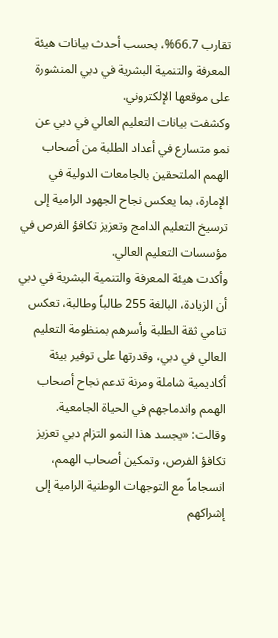تقارب 66.7%، بحسب أحدث بيانات هيئة المعرفة والتنمية البشرية في دبي المنشورة على موقعها الإلكتروني.
وكشفت بيانات التعليم العالي في دبي عن نمو متسارع في أعداد الطلبة من أصحاب الهمم الملتحقين بالجامعات الدولية في الإمارة، بما يعكس نجاح الجهود الرامية إلى ترسيخ التعليم الدامج وتعزيز تكافؤ الفرص في مؤسسات التعليم العالي.
وأكدت هيئة المعرفة والتنمية البشرية في دبي أن الزيادة، البالغة 255 طالباً وطالبة، تعكس تنامي ثقة الطلبة وأسرهم بمنظومة التعليم العالي في دبي، وقدرتها على توفير بيئة أكاديمية شاملة ومرنة تدعم نجاح أصحاب الهمم واندماجهم في الحياة الجامعية.
وقالت: «يجسد هذا النمو التزام دبي تعزيز تكافؤ الفرص، وتمكين أصحاب الهمم، انسجاماً مع التوجهات الوطنية الرامية إلى إشراكهم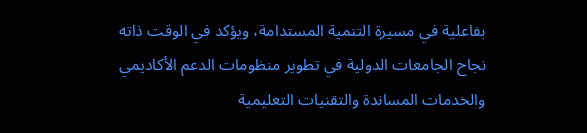بفاعلية في مسيرة التنمية المستدامة، ويؤكد في الوقت ذاته نجاح الجامعات الدولية في تطوير منظومات الدعم الأكاديمي والخدمات المساندة والتقنيات التعليمية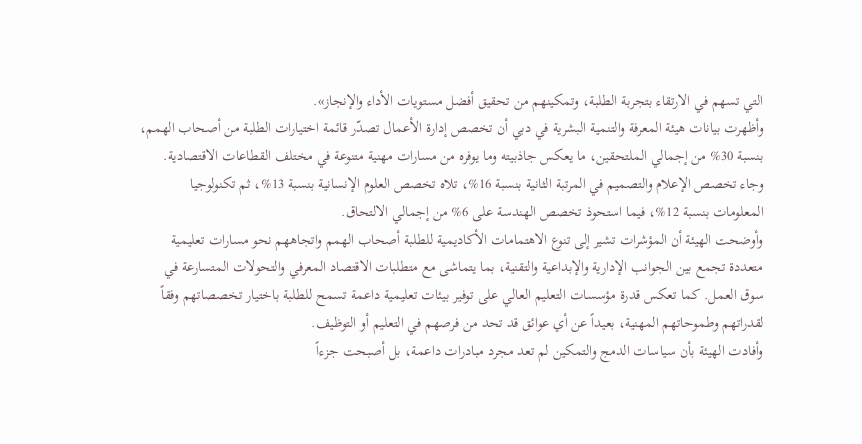التي تسهم في الارتقاء بتجربة الطلبة، وتمكينهم من تحقيق أفضل مستويات الأداء والإنجاز».
وأظهرت بيانات هيئة المعرفة والتنمية البشرية في دبي أن تخصص إدارة الأعمال تصدّر قائمة اختيارات الطلبة من أصحاب الهمم، بنسبة 30% من إجمالي الملتحقين، ما يعكس جاذبيته وما يوفره من مسارات مهنية متنوعة في مختلف القطاعات الاقتصادية.
وجاء تخصص الإعلام والتصميم في المرتبة الثانية بنسبة 16%، تلاه تخصص العلوم الإنسانية بنسبة 13%، ثم تكنولوجيا المعلومات بنسبة 12%، فيما استحوذ تخصص الهندسة على 6% من إجمالي الالتحاق.
وأوضحت الهيئة أن المؤشرات تشير إلى تنوع الاهتمامات الأكاديمية للطلبة أصحاب الهمم واتجاههم نحو مسارات تعليمية متعددة تجمع بين الجوانب الإدارية والإبداعية والتقنية، بما يتماشى مع متطلبات الاقتصاد المعرفي والتحولات المتسارعة في سوق العمل. كما تعكس قدرة مؤسسات التعليم العالي على توفير بيئات تعليمية داعمة تسمح للطلبة باختيار تخصصاتهم وفقاً لقدراتهم وطموحاتهم المهنية، بعيداً عن أي عوائق قد تحد من فرصهم في التعليم أو التوظيف.
وأفادت الهيئة بأن سياسات الدمج والتمكين لم تعد مجرد مبادرات داعمة، بل أصبحت جزءاً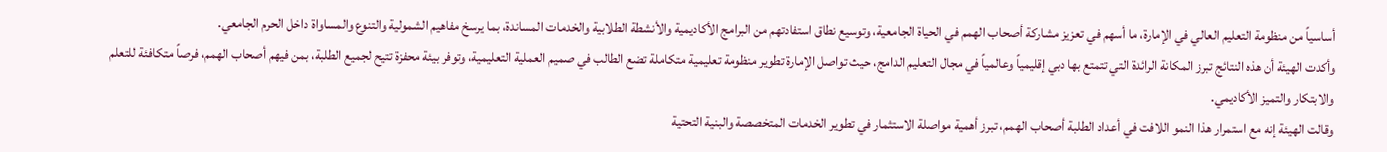أساسياً من منظومة التعليم العالي في الإمارة، ما أسهم في تعزيز مشاركة أصحاب الهمم في الحياة الجامعية، وتوسيع نطاق استفادتهم من البرامج الأكاديمية والأنشطة الطلابية والخدمات المساندة، بما يرسخ مفاهيم الشمولية والتنوع والمساواة داخل الحرم الجامعي.
وأكدت الهيئة أن هذه النتائج تبرز المكانة الرائدة التي تتمتع بها دبي إقليمياً وعالمياً في مجال التعليم الدامج، حيث تواصل الإمارة تطوير منظومة تعليمية متكاملة تضع الطالب في صميم العملية التعليمية، وتوفر بيئة محفزة تتيح لجميع الطلبة، بمن فيهم أصحاب الهمم، فرصاً متكافئة للتعلم والابتكار والتميز الأكاديمي.
وقالت الهيئة إنه مع استمرار هذا النمو اللافت في أعداد الطلبة أصحاب الهمم، تبرز أهمية مواصلة الاستثمار في تطوير الخدمات المتخصصة والبنية التحتية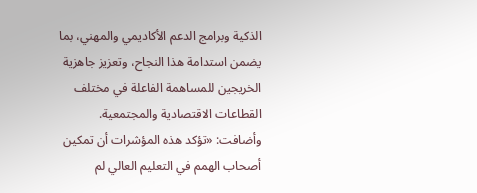الذكية وبرامج الدعم الأكاديمي والمهني، بما يضمن استدامة هذا النجاح، وتعزيز جاهزية الخريجين للمساهمة الفاعلة في مختلف القطاعات الاقتصادية والمجتمعية.
وأضافت: «تؤكد هذه المؤشرات أن تمكين أصحاب الهمم في التعليم العالي لم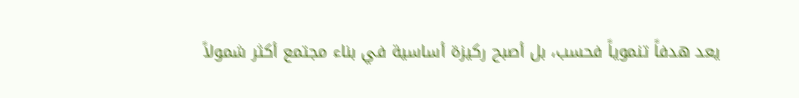يعد هدفاً تنموياً فحسب، بل أصبح ركيزة أساسية في بناء مجتمع أكثر شمولاً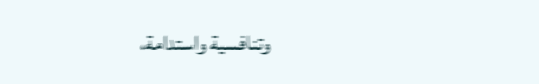وتنافسية واستدامة،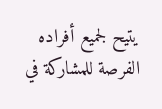يتيح لجميع أفراده الفرصة للمشاركة في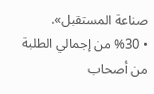صناعة المستقبل».
• %30 من إجمالي الطلبة من أصحاب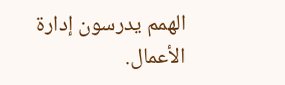الهمم يدرسون إدارة الأعمال.